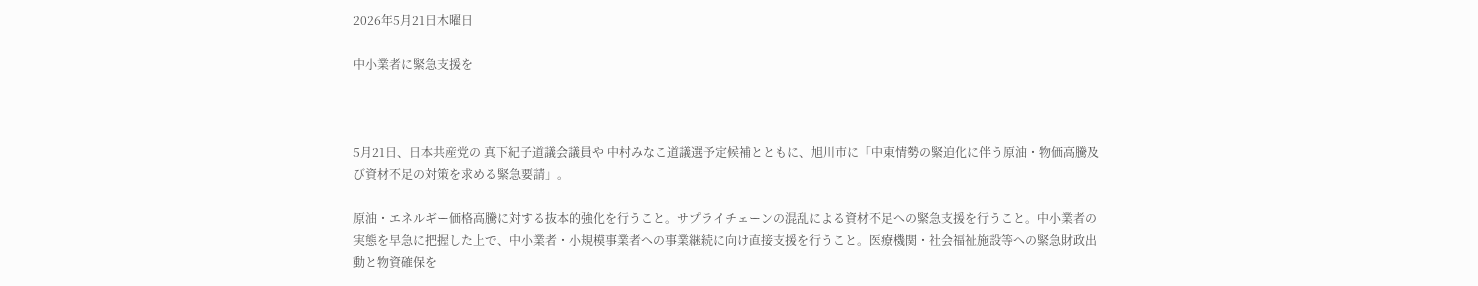2026年5月21日木曜日

中小業者に緊急支援を



5月21日、日本共産党の 真下紀子道議会議員や 中村みなこ道議選予定候補とともに、旭川市に「中東情勢の緊迫化に伴う原油・物価高騰及び資材不足の対策を求める緊急要請」。

原油・エネルギー価格高騰に対する抜本的強化を行うこと。サプライチェーンの混乱による資材不足への緊急支援を行うこと。中小業者の実態を早急に把握した上で、中小業者・小規模事業者への事業継続に向け直接支援を行うこと。医療機関・社会福祉施設等への緊急財政出動と物資確保を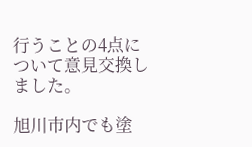行うことの4点について意見交換しました。

旭川市内でも塗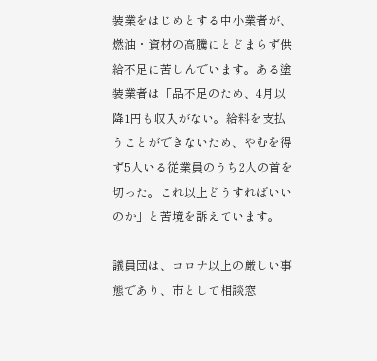装業をはじめとする中小業者が、燃油・資材の高騰にとどまらず供給不足に苦しんでいます。ある塗装業者は「品不足のため、4月以降1円も収入がない。給料を支払うことができないため、やむを得ず5人いる従業員のうち2人の首を切った。これ以上どうすればいいのか」と苦境を訴えています。

議員団は、コロナ以上の厳しい事態であり、市として相談窓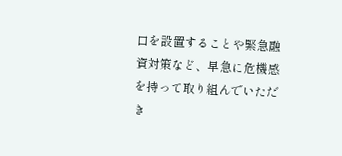口を設置することや緊急融資対策など、早急に危機感を持って取り組んでいただき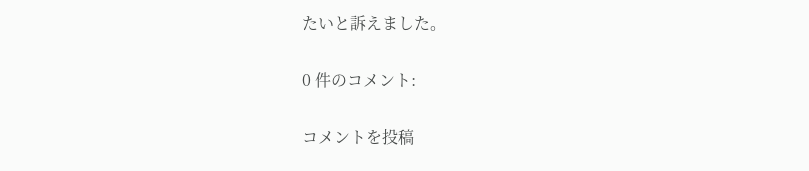たいと訴えました。

0 件のコメント:

コメントを投稿